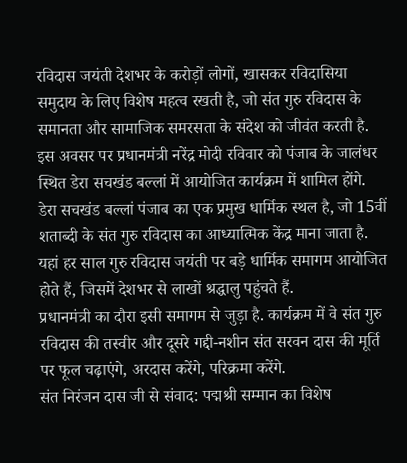रविदास जयंती देशभर के करोड़ों लोगों, खासकर रविदासिया समुदाय के लिए विशेष महत्व रखती है, जो संत गुरु रविदास के समानता और सामाजिक समरसता के संदेश को जीवंत करती है. इस अवसर पर प्रधानमंत्री नरेंद्र मोदी रविवार को पंजाब के जालंधर स्थित डेरा सचखंड बल्लां में आयोजित कार्यक्रम में शामिल होंगे.
डेरा सचखंड बल्लां पंजाब का एक प्रमुख धार्मिक स्थल है, जो 15वीं शताब्दी के संत गुरु रविदास का आध्यात्मिक केंद्र माना जाता है. यहां हर साल गुरु रविदास जयंती पर बड़े धार्मिक समागम आयोजित होते हैं, जिसमें देशभर से लाखों श्रद्धालु पहुंचते हैं.
प्रधानमंत्री का दौरा इसी समागम से जुड़ा है. कार्यक्रम में वे संत गुरु रविदास की तस्वीर और दूसरे गद्दी-नशीन संत सरवन दास की मूर्ति पर फूल चढ़ाएंगे, अरदास करेंगे, परिक्रमा करेंगे.
संत निरंजन दास जी से संवाद: पद्मश्री सम्मान का विशेष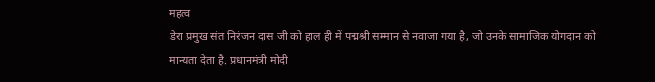महत्व
डेरा प्रमुख संत निरंजन दास जी को हाल ही में पद्मश्री सम्मान से नवाजा गया है, जो उनके सामाजिक योगदान को मान्यता देता है. प्रधानमंत्री मोदी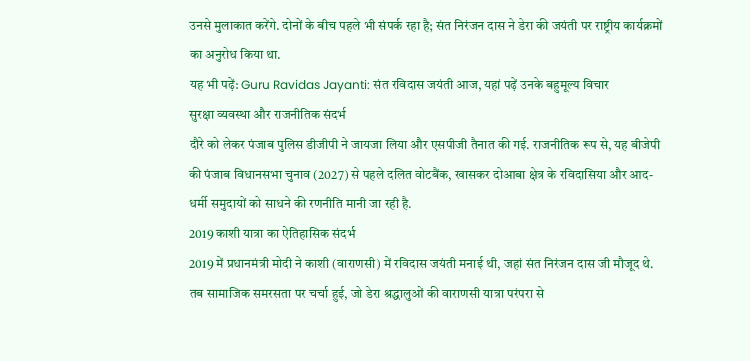उनसे मुलाकात करेंगे. दोनों के बीच पहले भी संपर्क रहा है; संत निरंजन दास ने डेरा की जयंती पर राष्ट्रीय कार्यक्रमों का अनुरोध किया था.
यह भी पढ़ें: Guru Ravidas Jayanti: संत रविदास जयंती आज, यहां पढ़ें उनके बहुमूल्य विचार
सुरक्षा व्यवस्था और राजनीतिक संदर्भ
दौरे को लेकर पंजाब पुलिस डीजीपी ने जायजा लिया और एसपीजी तैनात की गई. राजनीतिक रूप से, यह बीजेपी की पंजाब विधानसभा चुनाव (2027) से पहले दलित वोटबैंक, खासकर दोआबा क्षेत्र के रविदासिया और आद-धर्मी समुदायों को साधने की रणनीति मानी जा रही है.
2019 काशी यात्रा का ऐतिहासिक संदर्भ
2019 में प्रधानमंत्री मोदी ने काशी (वाराणसी) में रविदास जयंती मनाई थी, जहां संत निरंजन दास जी मौजूद थे. तब सामाजिक समरसता पर चर्चा हुई, जो डेरा श्रद्धालुओं की वाराणसी यात्रा परंपरा से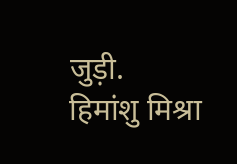जुड़ी.
हिमांशु मिश्रा